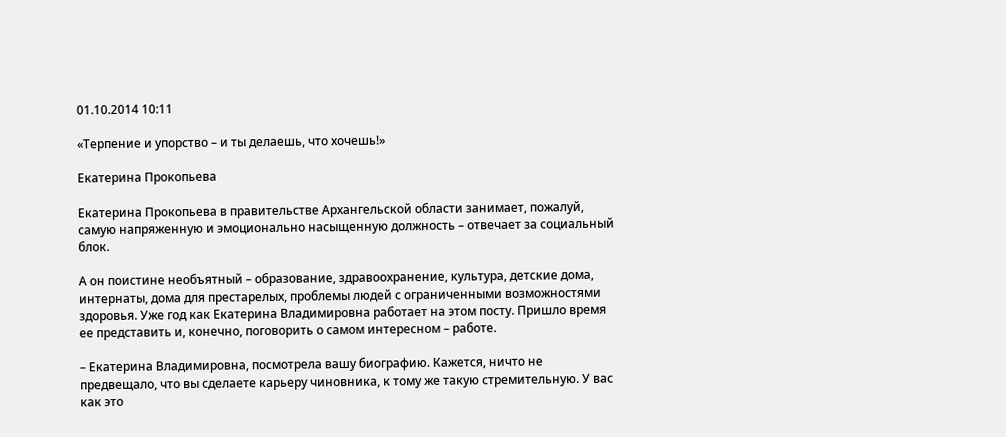01.10.2014 10:11

«Терпение и упорство – и ты делаешь, что хочешь!»

Екатерина Прокопьева

Екатерина Прокопьева в правительстве Архангельской области занимает, пожалуй, самую напряженную и эмоционально насыщенную должность – отвечает за социальный блок.

А он поистине необъятный – образование, здравоохранение, культура, детские дома, интернаты, дома для престарелых, проблемы людей с ограниченными возможностями здоровья. Уже год как Екатерина Владимировна работает на этом посту. Пришло время ее представить и, конечно, поговорить о самом интересном – работе.

– Екатерина Владимировна, посмотрела вашу биографию. Кажется, ничто не предвещало, что вы сделаете карьеру чиновника, к тому же такую стремительную. У вас как это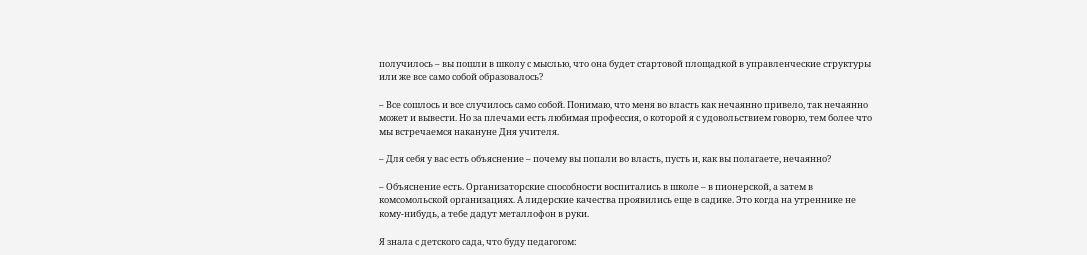получилось – вы пошли в школу с мыслью, что она будет стартовой площадкой в управленческие структуры или же все само собой образовалось?

– Все сошлось и все случилось само собой. Понимаю, что меня во власть как нечаянно привело, так нечаянно может и вывести. Но за плечами есть любимая профессия, о которой я с удовольствием говорю, тем более что мы встречаемся накануне Дня учителя.

– Для себя у вас есть объяснение – почему вы попали во власть, пусть и, как вы полагаете, нечаянно?

– Объяснение есть. Организаторские способности воспитались в школе – в пионерской, а затем в комсомольской организациях. А лидерские качества проявились еще в садике. Это когда на утреннике не кому-нибудь, а тебе дадут металлофон в руки.

Я знала с детского сада, что буду педагогом: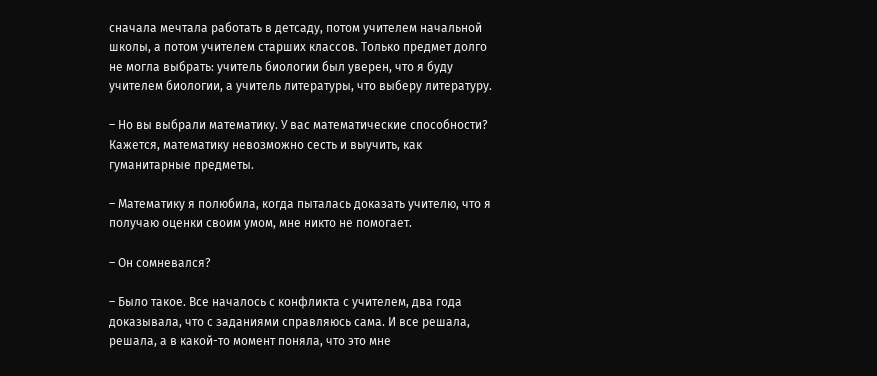сначала мечтала работать в детсаду, потом учителем начальной школы, а потом учителем старших классов. Только предмет долго не могла выбрать: учитель биологии был уверен, что я буду учителем биологии, а учитель литературы, что выберу литературу.

– Но вы выбрали математику. У вас математические способности? Кажется, математику невозможно сесть и выучить, как гуманитарные предметы.

– Математику я полюбила, когда пыталась доказать учителю, что я получаю оценки своим умом, мне никто не помогает.

– Он сомневался?

– Было такое. Все началось с конфликта с учителем, два года доказывала, что с заданиями справляюсь сама. И все решала, решала, а в какой-то момент поняла, что это мне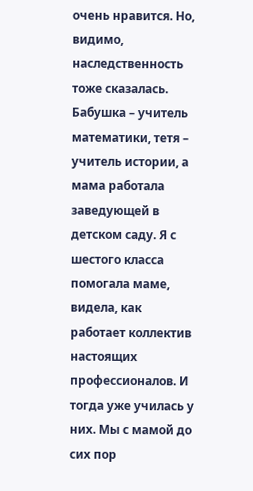очень нравится. Но, видимо, наследственность тоже сказалась. Бабушка – учитель математики, тетя – учитель истории, а мама работала заведующей в детском саду. Я с шестого класса помогала маме, видела, как работает коллектив настоящих профессионалов. И тогда уже училась у них. Мы с мамой до сих пор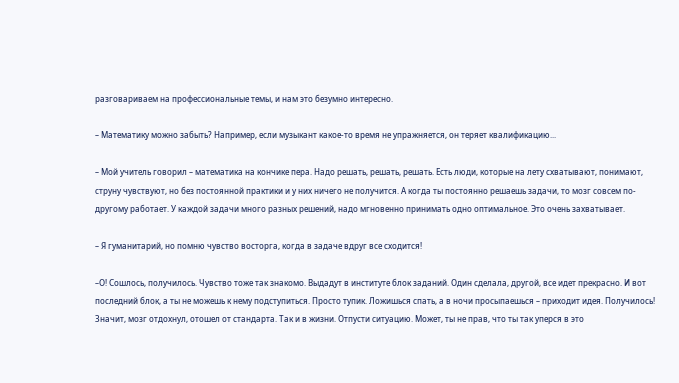разговариваем на профессиональные темы, и нам это безумно интересно.

– Математику можно забыть? Например, если музыкант какое-то время не упражняется, он теряет квалификацию...

– Мой учитель говорил – математика на кончике пера. Надо решать, решать, решать. Есть люди, которые на лету схватывают, понимают, струну чувствуют, но без постоянной практики и у них ничего не получится. А когда ты постоянно решаешь задачи, то мозг совсем по-другому работает. У каждой задачи много разных решений, надо мгновенно принимать одно оптимальное. Это очень захватывает.

– Я гуманитарий, но помню чувство восторга, когда в задаче вдруг все сходится!

–О! Сошлось, получилось. Чувство тоже так знакомо. Выдадут в институте блок заданий. Один сделала, другой, все идет прекрасно. И вот последний блок, а ты не можешь к нему подступиться. Просто тупик. Ложишься спать, а в ночи просыпаешься – приходит идея. Получилось! Значит, мозг отдохнул, отошел от стандарта. Так и в жизни. Отпусти ситуацию. Может, ты не прав, что ты так уперся в это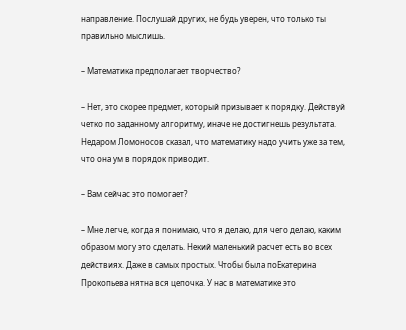направление. Послушай других, не будь уверен, что только ты правильно мыслишь.

– Математика предполагает творчество?

– Нет, это скорее предмет, который призывает к порядку. Действуй четко по заданному алгоритму, иначе не достигнешь результата. Недаром Ломоносов сказал, что математику надо учить уже за тем, что она ум в порядок приводит.

– Вам сейчас это помогает?

– Мне легче, когда я понимаю, что я делаю, для чего делаю, каким образом могу это сделать. Некий маленький расчет есть во всех действиях. Даже в самых простых. Чтобы была поЕкатерина Прокопьева нятна вся цепочка. У нас в математике это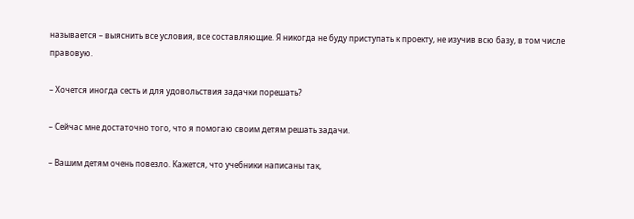называется – выяснить все условия, все составляющие. Я никогда не буду приступать к проекту, не изучив всю базу, в том числе правовую.

– Хочется иногда сесть и для удовольствия задачки порешать?

– Сейчас мне достаточно того, что я помогаю своим детям решать задачи.

– Вашим детям очень повезло. Кажется, что учебники написаны так,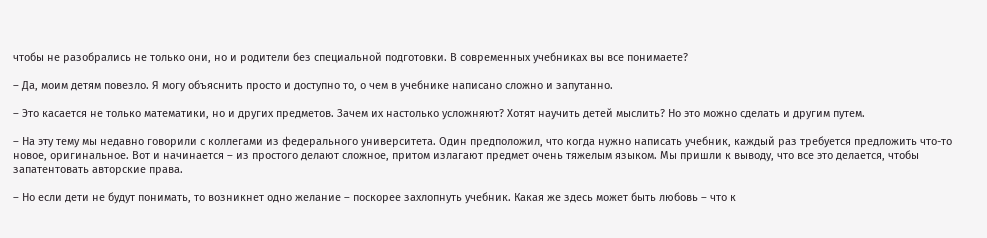чтобы не разобрались не только они, но и родители без специальной подготовки. В современных учебниках вы все понимаете?

– Да, моим детям повезло. Я могу объяснить просто и доступно то, о чем в учебнике написано сложно и запутанно.

– Это касается не только математики, но и других предметов. Зачем их настолько усложняют? Хотят научить детей мыслить? Но это можно сделать и другим путем.

– На эту тему мы недавно говорили с коллегами из федерального университета. Один предположил, что когда нужно написать учебник, каждый раз требуется предложить что-то новое, оригинальное. Вот и начинается – из простого делают сложное, притом излагают предмет очень тяжелым языком. Мы пришли к выводу, что все это делается, чтобы запатентовать авторские права.

– Но если дети не будут понимать, то возникнет одно желание – поскорее захлопнуть учебник. Какая же здесь может быть любовь – что к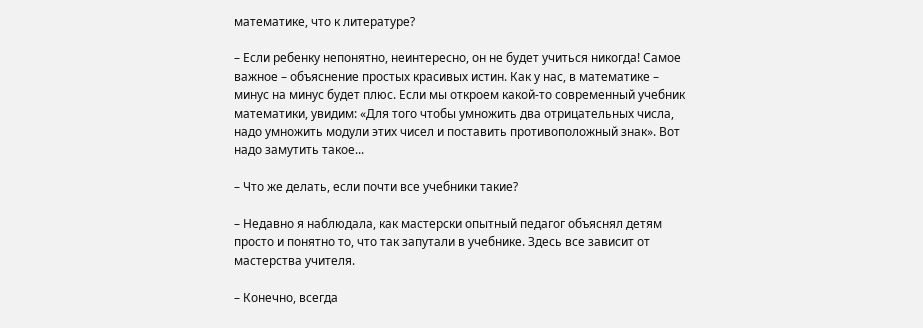математике, что к литературе?

– Если ребенку непонятно, неинтересно, он не будет учиться никогда! Самое важное – объяснение простых красивых истин. Как у нас, в математике – минус на минус будет плюс. Если мы откроем какой-то современный учебник математики, увидим: «Для того чтобы умножить два отрицательных числа, надо умножить модули этих чисел и поставить противоположный знак». Вот надо замутить такое...

– Что же делать, если почти все учебники такие?

– Недавно я наблюдала, как мастерски опытный педагог объяснял детям просто и понятно то, что так запутали в учебнике. Здесь все зависит от мастерства учителя.

– Конечно, всегда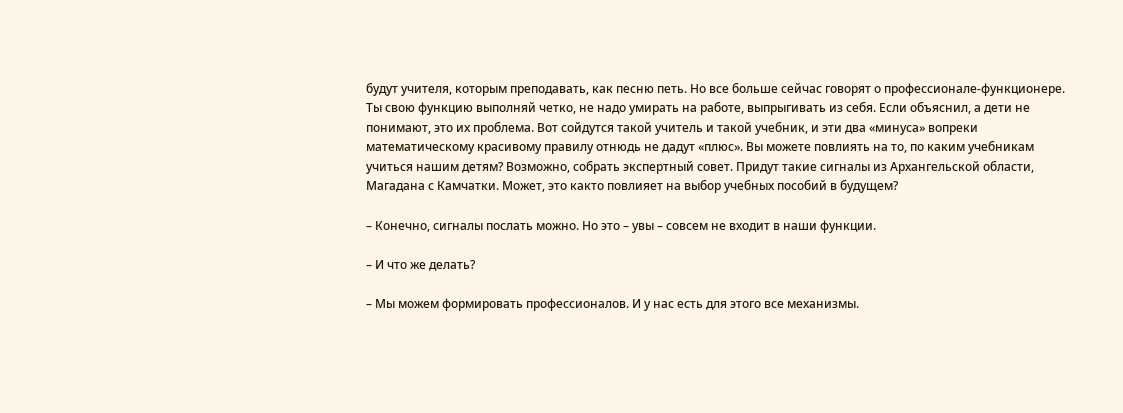будут учителя, которым преподавать, как песню петь. Но все больше сейчас говорят о профессионале-функционере. Ты свою функцию выполняй четко, не надо умирать на работе, выпрыгивать из себя. Если объяснил, а дети не понимают, это их проблема. Вот сойдутся такой учитель и такой учебник, и эти два «минуса» вопреки математическому красивому правилу отнюдь не дадут «плюс». Вы можете повлиять на то, по каким учебникам учиться нашим детям? Возможно, собрать экспертный совет. Придут такие сигналы из Архангельской области, Магадана с Камчатки. Может, это както повлияет на выбор учебных пособий в будущем?

– Конечно, сигналы послать можно. Но это – увы – совсем не входит в наши функции.

– И что же делать?

– Мы можем формировать профессионалов. И у нас есть для этого все механизмы.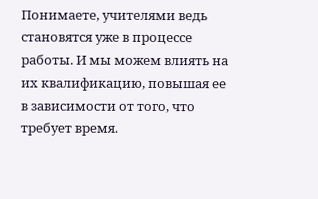Понимаете, учителями ведь становятся уже в процессе работы. И мы можем влиять на их квалификацию, повышая ее в зависимости от того, что требует время.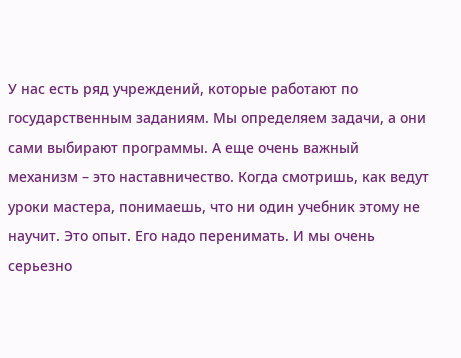У нас есть ряд учреждений, которые работают по государственным заданиям. Мы определяем задачи, а они сами выбирают программы. А еще очень важный механизм – это наставничество. Когда смотришь, как ведут уроки мастера, понимаешь, что ни один учебник этому не научит. Это опыт. Его надо перенимать. И мы очень серьезно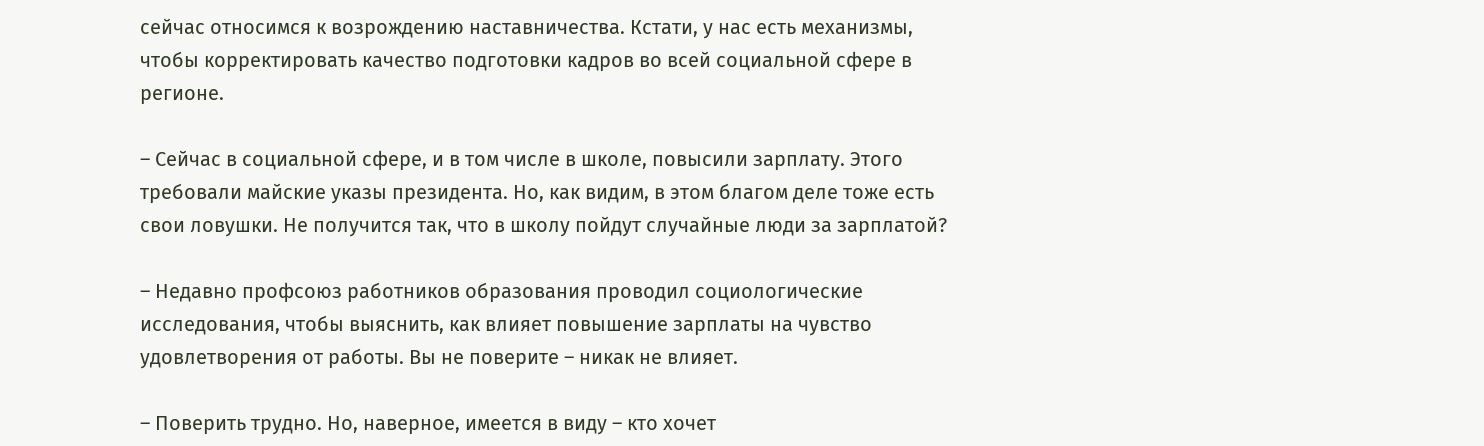сейчас относимся к возрождению наставничества. Кстати, у нас есть механизмы, чтобы корректировать качество подготовки кадров во всей социальной сфере в регионе.

– Сейчас в социальной сфере, и в том числе в школе, повысили зарплату. Этого требовали майские указы президента. Но, как видим, в этом благом деле тоже есть свои ловушки. Не получится так, что в школу пойдут случайные люди за зарплатой?

– Недавно профсоюз работников образования проводил социологические исследования, чтобы выяснить, как влияет повышение зарплаты на чувство удовлетворения от работы. Вы не поверите – никак не влияет.

– Поверить трудно. Но, наверное, имеется в виду – кто хочет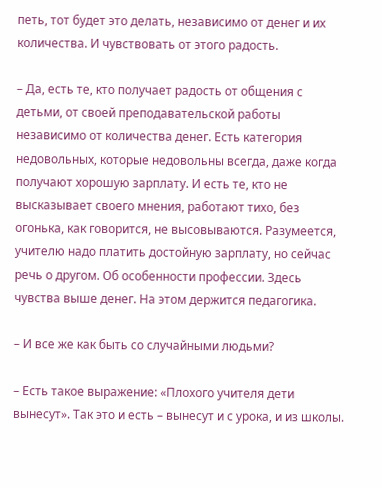петь, тот будет это делать, независимо от денег и их количества. И чувствовать от этого радость.

– Да, есть те, кто получает радость от общения с детьми, от своей преподавательской работы независимо от количества денег. Есть категория недовольных, которые недовольны всегда, даже когда получают хорошую зарплату. И есть те, кто не высказывает своего мнения, работают тихо, без огонька, как говорится, не высовываются. Разумеется, учителю надо платить достойную зарплату, но сейчас речь о другом. Об особенности профессии. Здесь чувства выше денег. На этом держится педагогика.

– И все же как быть со случайными людьми?

– Есть такое выражение: «Плохого учителя дети вынесут». Так это и есть – вынесут и с урока, и из школы.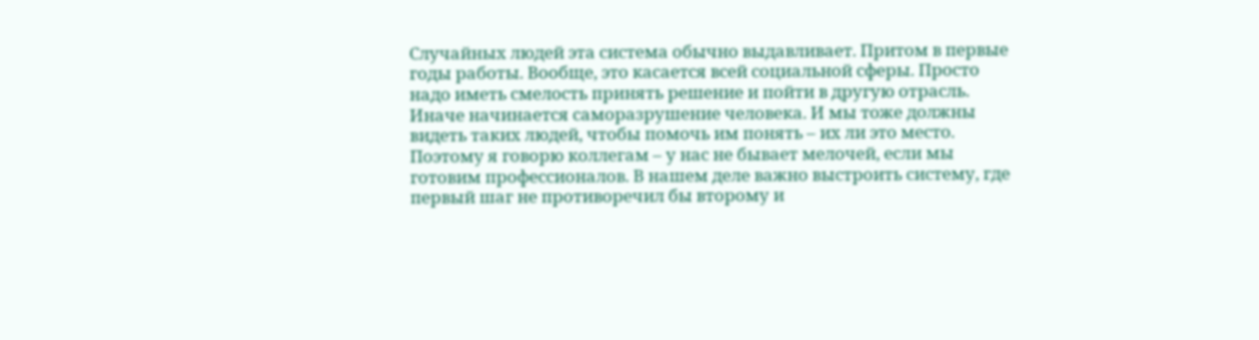Случайных людей эта система обычно выдавливает. Притом в первые годы работы. Вообще, это касается всей социальной сферы. Просто надо иметь смелость принять решение и пойти в другую отрасль. Иначе начинается саморазрушение человека. И мы тоже должны видеть таких людей, чтобы помочь им понять – их ли это место. Поэтому я говорю коллегам – у нас не бывает мелочей, если мы готовим профессионалов. В нашем деле важно выстроить систему, где первый шаг не противоречил бы второму и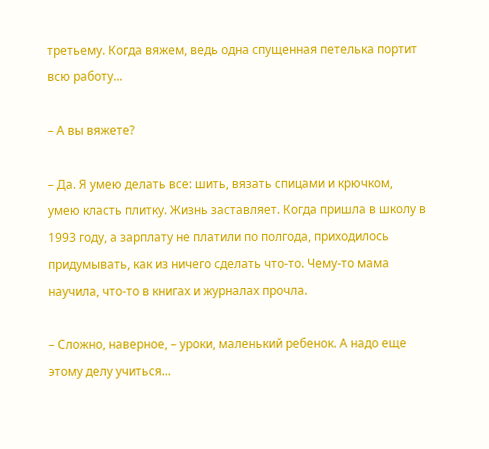третьему. Когда вяжем, ведь одна спущенная петелька портит всю работу...

– А вы вяжете?

– Да. Я умею делать все: шить, вязать спицами и крючком, умею класть плитку. Жизнь заставляет. Когда пришла в школу в 1993 году, а зарплату не платили по полгода, приходилось придумывать, как из ничего сделать что-то. Чему-то мама научила, что-то в книгах и журналах прочла.

– Сложно, наверное, – уроки, маленький ребенок. А надо еще этому делу учиться...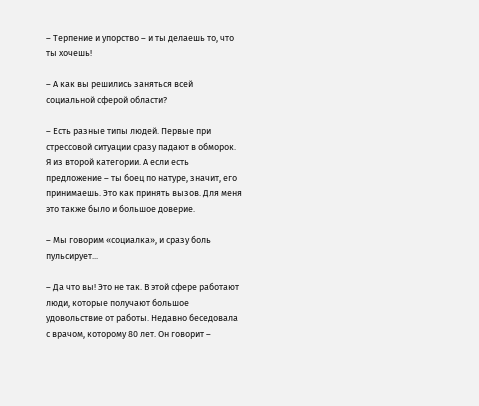– Терпение и упорство – и ты делаешь то, что ты хочешь!

– А как вы решились заняться всей социальной сферой области?

– Есть разные типы людей. Первые при стрессовой ситуации сразу падают в обморок. Я из второй категории. А если есть предложение – ты боец по натуре, значит, его принимаешь. Это как принять вызов. Для меня это также было и большое доверие.

– Мы говорим «социалка», и сразу боль пульсирует...

– Да что вы! Это не так. В этой сфере работают люди, которые получают большое удовольствие от работы. Недавно беседовала с врачом, которому 80 лет. Он говорит –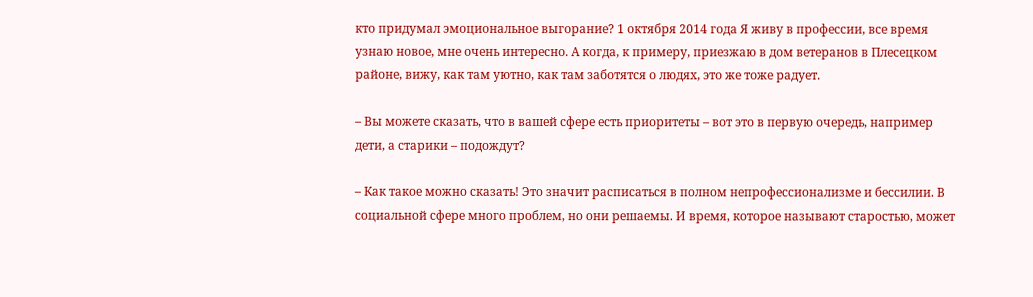кто придумал эмоциональное выгорание? 1 октября 2014 года Я живу в профессии, все время узнаю новое, мне очень интересно. А когда, к примеру, приезжаю в дом ветеранов в Плесецком районе, вижу, как там уютно, как там заботятся о людях, это же тоже радует.

– Вы можете сказать, что в вашей сфере есть приоритеты – вот это в первую очередь, например дети, а старики – подождут?

– Как такое можно сказать! Это значит расписаться в полном непрофессионализме и бессилии. В социальной сфере много проблем, но они решаемы. И время, которое называют старостью, может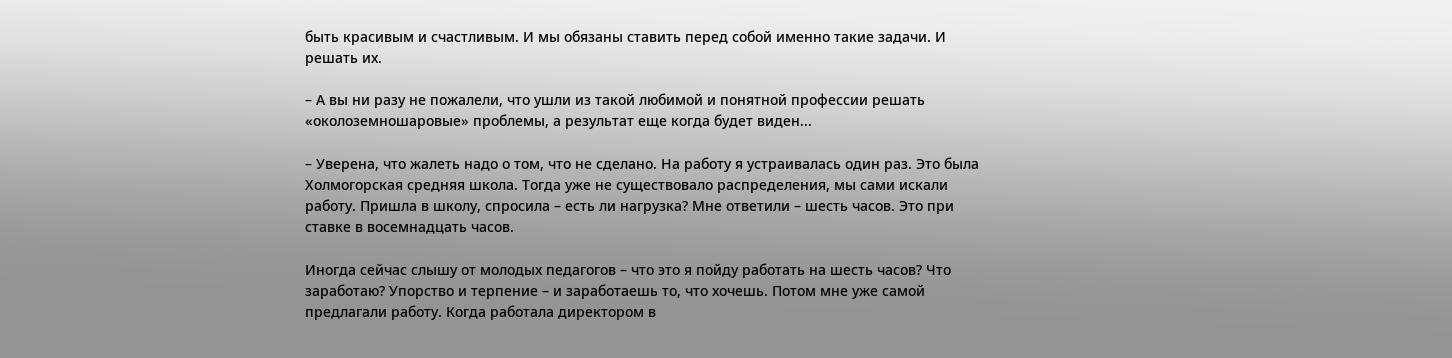быть красивым и счастливым. И мы обязаны ставить перед собой именно такие задачи. И решать их.

– А вы ни разу не пожалели, что ушли из такой любимой и понятной профессии решать «околоземношаровые» проблемы, а результат еще когда будет виден...

– Уверена, что жалеть надо о том, что не сделано. На работу я устраивалась один раз. Это была Холмогорская средняя школа. Тогда уже не существовало распределения, мы сами искали работу. Пришла в школу, спросила – есть ли нагрузка? Мне ответили – шесть часов. Это при ставке в восемнадцать часов.

Иногда сейчас слышу от молодых педагогов – что это я пойду работать на шесть часов? Что заработаю? Упорство и терпение – и заработаешь то, что хочешь. Потом мне уже самой предлагали работу. Когда работала директором в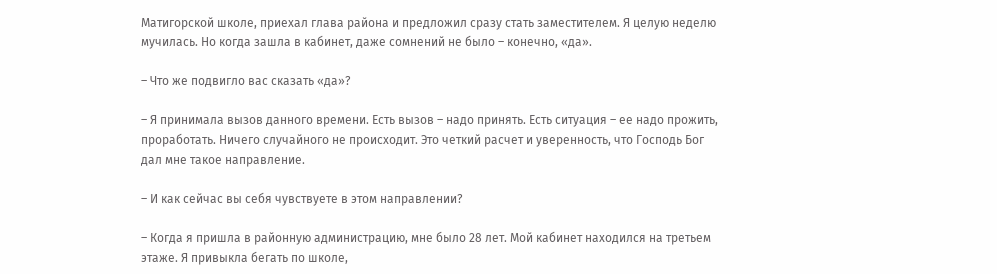Матигорской школе, приехал глава района и предложил сразу стать заместителем. Я целую неделю мучилась. Но когда зашла в кабинет, даже сомнений не было – конечно, «да».

– Что же подвигло вас сказать «да»?

– Я принимала вызов данного времени. Есть вызов – надо принять. Есть ситуация – ее надо прожить, проработать. Ничего случайного не происходит. Это четкий расчет и уверенность, что Господь Бог дал мне такое направление.

– И как сейчас вы себя чувствуете в этом направлении?

– Когда я пришла в районную администрацию, мне было 28 лет. Мой кабинет находился на третьем этаже. Я привыкла бегать по школе,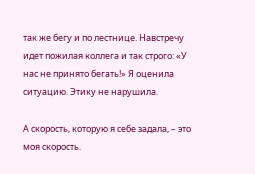так же бегу и по лестнице. Навстречу идет пожилая коллега и так строго: «У нас не принято бегать!» Я оценила ситуацию. Этику не нарушила.

А скорость, которую я себе задала, – это моя скорость.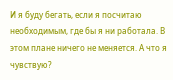И я буду бегать, если я посчитаю необходимым, где бы я ни работала. В этом плане ничего не меняется. А что я чувствую?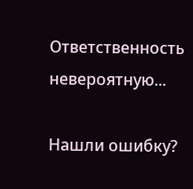Ответственность невероятную...

Нашли ошибку?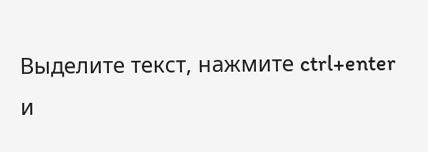Выделите текст, нажмите ctrl+enter и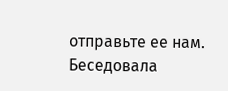отправьте ее нам.
Беседовала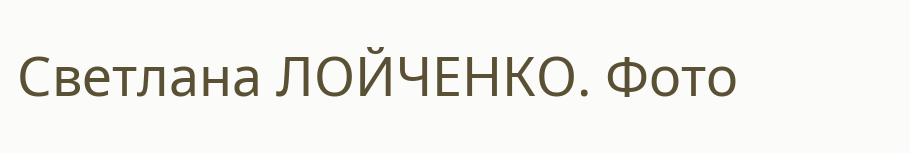Светлана ЛОЙЧЕНКО. Фото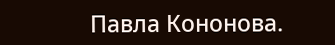Павла Кононова.